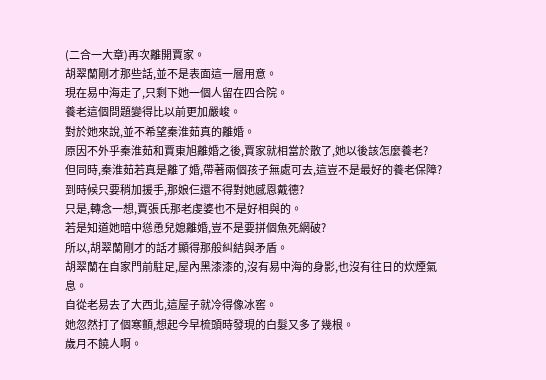(二合一大章)再次離開賈家。
胡翠蘭剛才那些話,並不是表面這一層用意。
現在易中海走了,只剩下她一個人留在四合院。
養老這個問題變得比以前更加嚴峻。
對於她來說,並不希望秦淮茹真的離婚。
原因不外乎秦淮茹和賈東旭離婚之後,賈家就相當於散了,她以後該怎麼養老?
但同時,秦淮茹若真是離了婚,帶著兩個孩子無處可去,這豈不是最好的養老保障?
到時候只要稍加援手,那娘仨還不得對她感恩戴德?
只是,轉念一想,賈張氏那老虔婆也不是好相與的。
若是知道她暗中慫恿兒媳離婚,豈不是要拼個魚死網破?
所以,胡翠蘭剛才的話才顯得那般糾結與矛盾。
胡翠蘭在自家門前駐足,屋內黑漆漆的,沒有易中海的身影,也沒有往日的炊煙氣息。
自從老易去了大西北,這屋子就冷得像冰窖。
她忽然打了個寒顫,想起今早梳頭時發現的白髮又多了幾根。
歲月不饒人啊。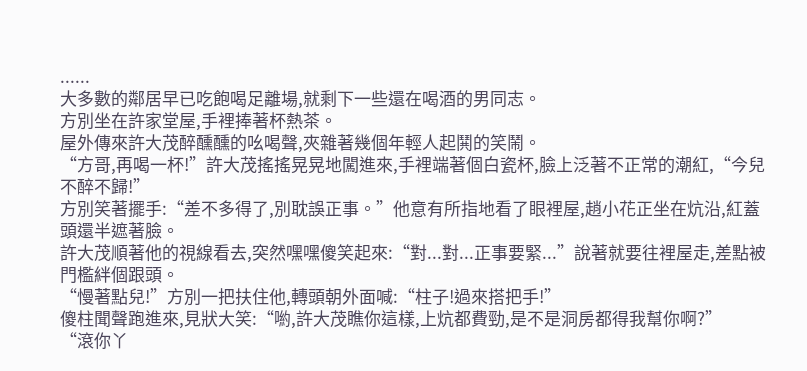......
大多數的鄰居早已吃飽喝足離場,就剩下一些還在喝酒的男同志。
方別坐在許家堂屋,手裡捧著杯熱茶。
屋外傳來許大茂醉醺醺的吆喝聲,夾雜著幾個年輕人起鬨的笑鬧。
“方哥,再喝一杯!”許大茂搖搖晃晃地闖進來,手裡端著個白瓷杯,臉上泛著不正常的潮紅,“今兒不醉不歸!”
方別笑著擺手:“差不多得了,別耽誤正事。”他意有所指地看了眼裡屋,趙小花正坐在炕沿,紅蓋頭還半遮著臉。
許大茂順著他的視線看去,突然嘿嘿傻笑起來:“對...對...正事要緊...”說著就要往裡屋走,差點被門檻絆個跟頭。
“慢著點兒!”方別一把扶住他,轉頭朝外面喊:“柱子!過來搭把手!”
傻柱聞聲跑進來,見狀大笑:“喲,許大茂瞧你這樣,上炕都費勁,是不是洞房都得我幫你啊?”
“滾你丫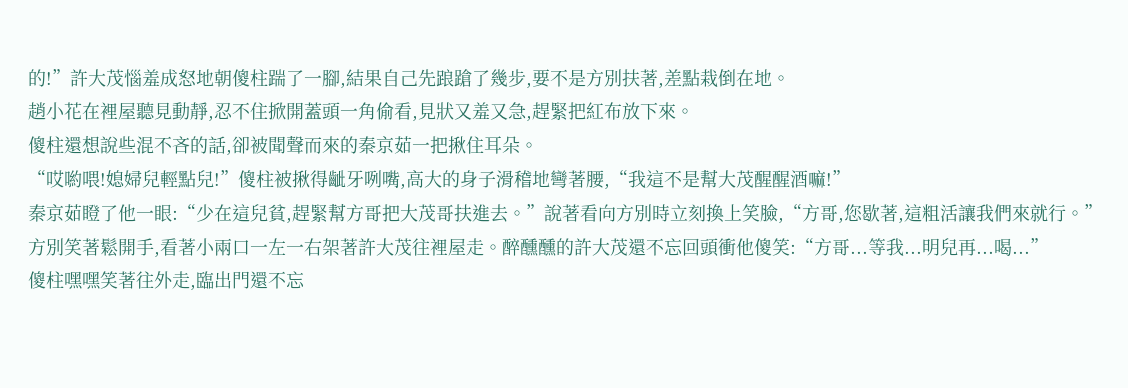的!”許大茂惱羞成怒地朝傻柱踹了一腳,結果自己先踉蹌了幾步,要不是方別扶著,差點栽倒在地。
趙小花在裡屋聽見動靜,忍不住掀開蓋頭一角偷看,見狀又羞又急,趕緊把紅布放下來。
傻柱還想說些混不吝的話,卻被聞聲而來的秦京茹一把揪住耳朵。
“哎喲喂!媳婦兒輕點兒!”傻柱被揪得齜牙咧嘴,高大的身子滑稽地彎著腰,“我這不是幫大茂醒醒酒嘛!”
秦京茹瞪了他一眼:“少在這兒貧,趕緊幫方哥把大茂哥扶進去。”說著看向方別時立刻換上笑臉,“方哥,您歇著,這粗活讓我們來就行。”
方別笑著鬆開手,看著小兩口一左一右架著許大茂往裡屋走。醉醺醺的許大茂還不忘回頭衝他傻笑:“方哥...等我...明兒再...喝...”
傻柱嘿嘿笑著往外走,臨出門還不忘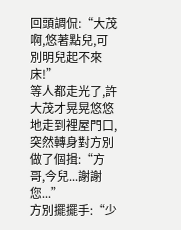回頭調侃:“大茂啊,悠著點兒,可別明兒起不來床!”
等人都走光了,許大茂才晃晃悠悠地走到裡屋門口,突然轉身對方別做了個揖:“方哥,今兒...謝謝您...”
方別擺擺手:“少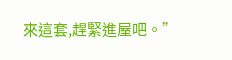來這套,趕緊進屋吧。”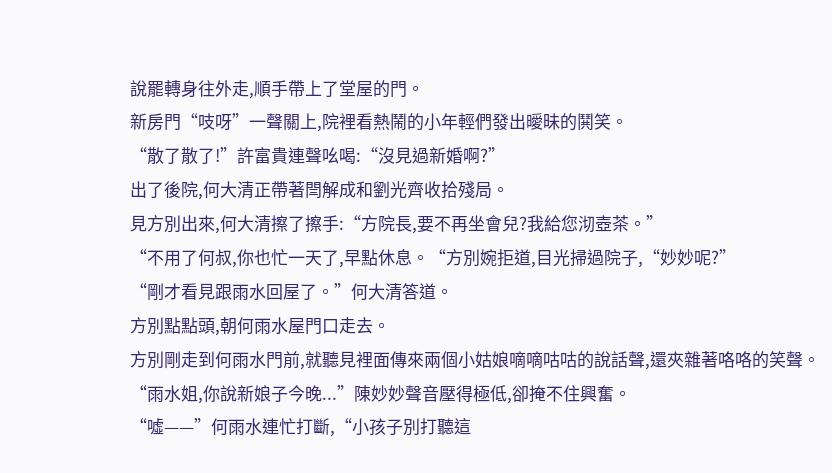說罷轉身往外走,順手帶上了堂屋的門。
新房門“吱呀”一聲關上,院裡看熱鬧的小年輕們發出曖昧的鬨笑。
“散了散了!”許富貴連聲吆喝:“沒見過新婚啊?”
出了後院,何大清正帶著閆解成和劉光齊收拾殘局。
見方別出來,何大清擦了擦手:“方院長,要不再坐會兒?我給您沏壺茶。”
“不用了何叔,你也忙一天了,早點休息。“方別婉拒道,目光掃過院子,“妙妙呢?”
“剛才看見跟雨水回屋了。”何大清答道。
方別點點頭,朝何雨水屋門口走去。
方別剛走到何雨水門前,就聽見裡面傳來兩個小姑娘嘀嘀咕咕的說話聲,還夾雜著咯咯的笑聲。
“雨水姐,你說新娘子今晚...”陳妙妙聲音壓得極低,卻掩不住興奮。
“噓——”何雨水連忙打斷,“小孩子別打聽這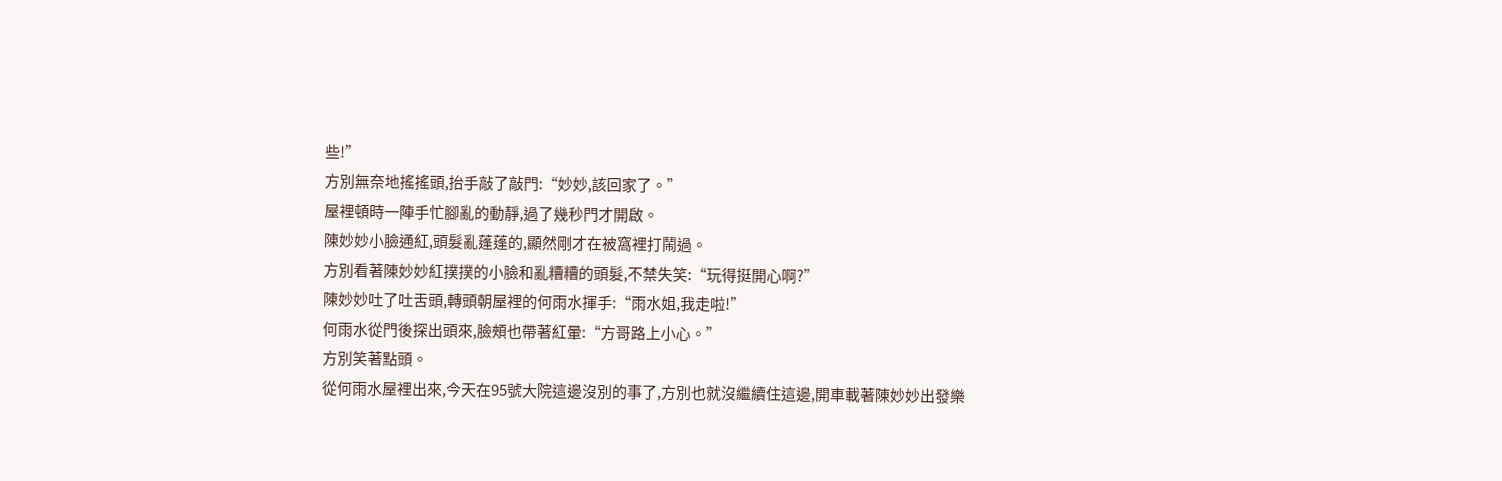些!”
方別無奈地搖搖頭,抬手敲了敲門:“妙妙,該回家了。”
屋裡頓時一陣手忙腳亂的動靜,過了幾秒門才開啟。
陳妙妙小臉通紅,頭髮亂蓬蓬的,顯然剛才在被窩裡打鬧過。
方別看著陳妙妙紅撲撲的小臉和亂糟糟的頭髮,不禁失笑:“玩得挺開心啊?”
陳妙妙吐了吐舌頭,轉頭朝屋裡的何雨水揮手:“雨水姐,我走啦!”
何雨水從門後探出頭來,臉頰也帶著紅暈:“方哥路上小心。”
方別笑著點頭。
從何雨水屋裡出來,今天在95號大院這邊沒別的事了,方別也就沒繼續住這邊,開車載著陳妙妙出發樂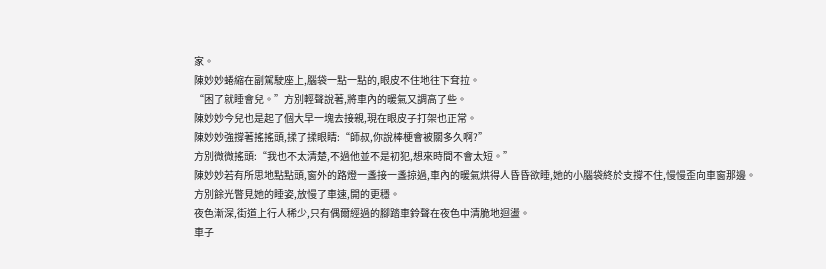家。
陳妙妙蜷縮在副駕駛座上,腦袋一點一點的,眼皮不住地往下耷拉。
“困了就睡會兒。”方別輕聲說著,將車內的暖氣又調高了些。
陳妙妙今兒也是起了個大早一塊去接親,現在眼皮子打架也正常。
陳妙妙強撐著搖搖頭,揉了揉眼睛:“師叔,你說棒梗會被關多久啊?”
方別微微搖頭:“我也不太清楚,不過他並不是初犯,想來時間不會太短。”
陳妙妙若有所思地點點頭,窗外的路燈一盞接一盞掠過,車內的暖氣烘得人昏昏欲睡,她的小腦袋終於支撐不住,慢慢歪向車窗那邊。
方別餘光瞥見她的睡姿,放慢了車速,開的更穩。
夜色漸深,街道上行人稀少,只有偶爾經過的腳踏車鈴聲在夜色中清脆地迴盪。
車子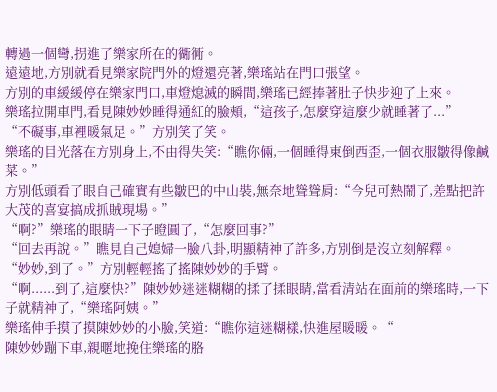轉過一個彎,拐進了樂家所在的衚衕。
遠遠地,方別就看見樂家院門外的燈還亮著,樂瑤站在門口張望。
方別的車緩緩停在樂家門口,車燈熄滅的瞬間,樂瑤已經捧著肚子快步迎了上來。
樂瑤拉開車門,看見陳妙妙睡得通紅的臉頰,“這孩子,怎麼穿這麼少就睡著了...”
“不礙事,車裡暖氣足。”方別笑了笑。
樂瑤的目光落在方別身上,不由得失笑:“瞧你倆,一個睡得東倒西歪,一個衣服皺得像鹹菜。”
方別低頭看了眼自己確實有些皺巴的中山裝,無奈地聳聳肩:“今兒可熱鬧了,差點把許大茂的喜宴搞成抓賊現場。”
“啊?”樂瑤的眼睛一下子瞪圓了,“怎麼回事?”
“回去再說。”瞧見自己媳婦一臉八卦,明顯精神了許多,方別倒是沒立刻解釋。
“妙妙,到了。”方別輕輕搖了搖陳妙妙的手臂。
“啊......到了,這麼快?”陳妙妙迷迷糊糊的揉了揉眼睛,當看清站在面前的樂瑤時,一下子就精神了,“樂瑤阿姨。”
樂瑤伸手摸了摸陳妙妙的小臉,笑道:“瞧你這迷糊樣,快進屋暖暖。“
陳妙妙蹦下車,親暱地挽住樂瑤的胳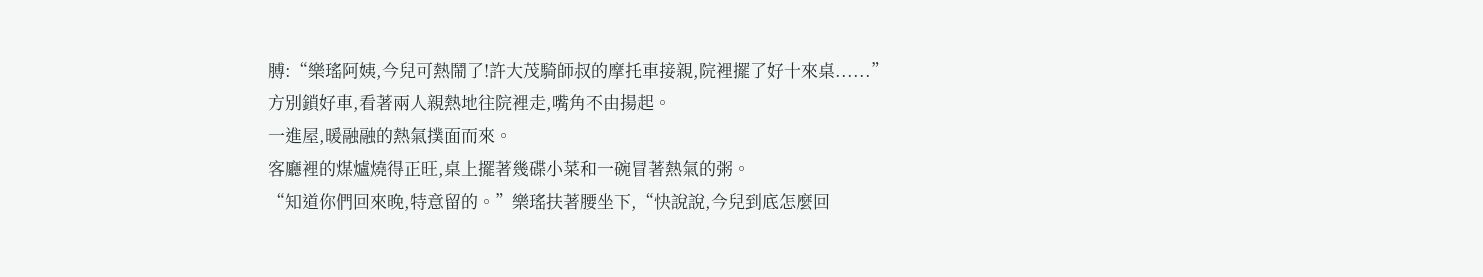膊:“樂瑤阿姨,今兒可熱鬧了!許大茂騎師叔的摩托車接親,院裡擺了好十來桌......”
方別鎖好車,看著兩人親熱地往院裡走,嘴角不由揚起。
一進屋,暖融融的熱氣撲面而來。
客廳裡的煤爐燒得正旺,桌上擺著幾碟小菜和一碗冒著熱氣的粥。
“知道你們回來晚,特意留的。”樂瑤扶著腰坐下,“快說說,今兒到底怎麼回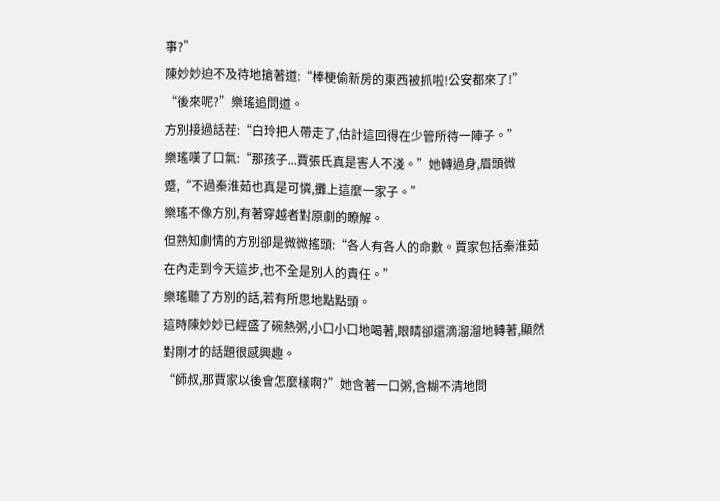事?”
陳妙妙迫不及待地搶著道:“棒梗偷新房的東西被抓啦!公安都來了!”
“後來呢?”樂瑤追問道。
方別接過話茬:“白玲把人帶走了,估計這回得在少管所待一陣子。”
樂瑤嘆了口氣:“那孩子...賈張氏真是害人不淺。”她轉過身,眉頭微蹙,“不過秦淮茹也真是可憐,攤上這麼一家子。”
樂瑤不像方別,有著穿越者對原劇的瞭解。
但熟知劇情的方別卻是微微搖頭:“各人有各人的命數。賈家包括秦淮茹在內走到今天這步,也不全是別人的責任。”
樂瑤聽了方別的話,若有所思地點點頭。
這時陳妙妙已經盛了碗熱粥,小口小口地喝著,眼睛卻還滴溜溜地轉著,顯然對剛才的話題很感興趣。
“師叔,那賈家以後會怎麼樣啊?”她含著一口粥,含糊不清地問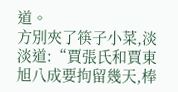道。
方別夾了筷子小菜,淡淡道:“賈張氏和賈東旭八成要拘留幾天,棒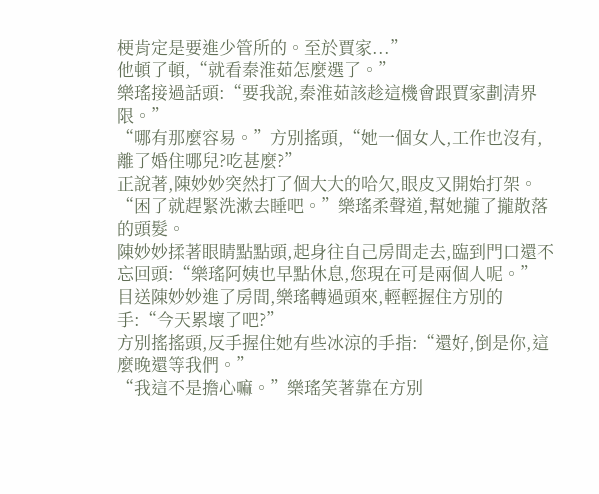梗肯定是要進少管所的。至於賈家...”
他頓了頓,“就看秦淮茹怎麼選了。”
樂瑤接過話頭:“要我說,秦淮茹該趁這機會跟賈家劃清界限。”
“哪有那麼容易。”方別搖頭,“她一個女人,工作也沒有,離了婚住哪兒?吃甚麼?”
正說著,陳妙妙突然打了個大大的哈欠,眼皮又開始打架。
“困了就趕緊洗漱去睡吧。”樂瑤柔聲道,幫她攏了攏散落的頭髮。
陳妙妙揉著眼睛點點頭,起身往自己房間走去,臨到門口還不忘回頭:“樂瑤阿姨也早點休息,您現在可是兩個人呢。”
目送陳妙妙進了房間,樂瑤轉過頭來,輕輕握住方別的手:“今天累壞了吧?”
方別搖搖頭,反手握住她有些冰涼的手指:“還好,倒是你,這麼晚還等我們。”
“我這不是擔心嘛。”樂瑤笑著靠在方別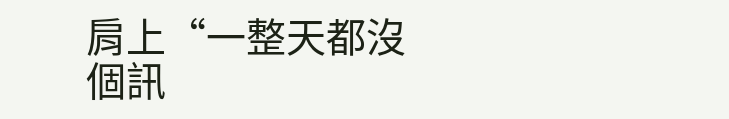肩上“一整天都沒個訊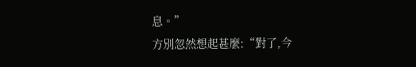息。”
方別忽然想起甚麼:“對了,今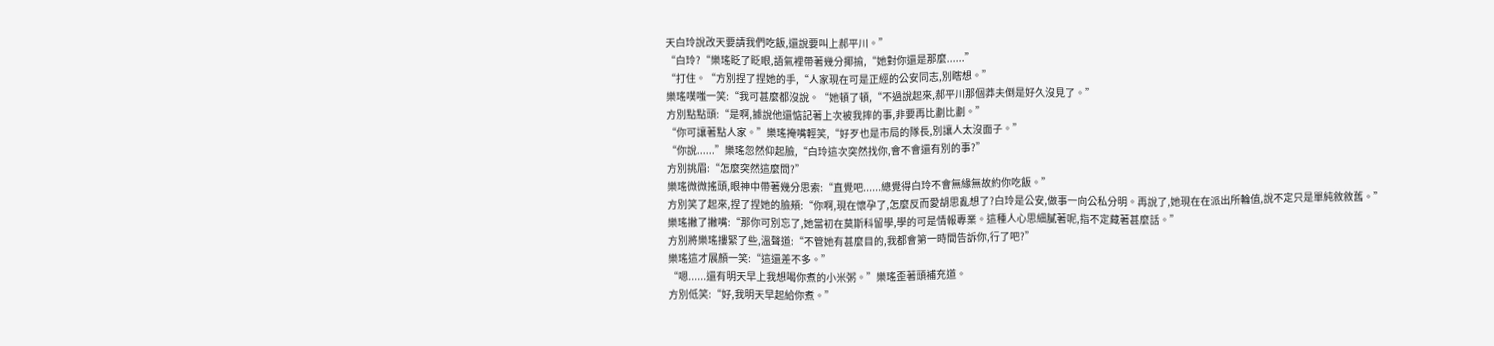天白玲說改天要請我們吃飯,還說要叫上郝平川。”
“白玲?“樂瑤眨了眨眼,語氣裡帶著幾分揶揄,“她對你還是那麼......”
“打住。“方別捏了捏她的手,“人家現在可是正經的公安同志,別瞎想。”
樂瑤噗嗤一笑:“我可甚麼都沒說。“她頓了頓,“不過說起來,郝平川那個莽夫倒是好久沒見了。”
方別點點頭:“是啊,據說他還惦記著上次被我摔的事,非要再比劃比劃。”
“你可讓著點人家。”樂瑤掩嘴輕笑,“好歹也是市局的隊長,別讓人太沒面子。”
“你說......”樂瑤忽然仰起臉,“白玲這次突然找你,會不會還有別的事?”
方別挑眉:“怎麼突然這麼問?”
樂瑤微微搖頭,眼神中帶著幾分思索:“直覺吧......總覺得白玲不會無緣無故約你吃飯。”
方別笑了起來,捏了捏她的臉頰:“你啊,現在懷孕了,怎麼反而愛胡思亂想了?白玲是公安,做事一向公私分明。再說了,她現在在派出所輪值,說不定只是單純敘敘舊。”
樂瑤撇了撇嘴:“那你可別忘了,她當初在莫斯科留學,學的可是情報專業。這種人心思細膩著呢,指不定藏著甚麼話。”
方別將樂瑤摟緊了些,溫聲道:“不管她有甚麼目的,我都會第一時間告訴你,行了吧?”
樂瑤這才展顏一笑:“這還差不多。”
“嗯......還有明天早上我想喝你煮的小米粥。”樂瑤歪著頭補充道。
方別低笑:“好,我明天早起給你煮。”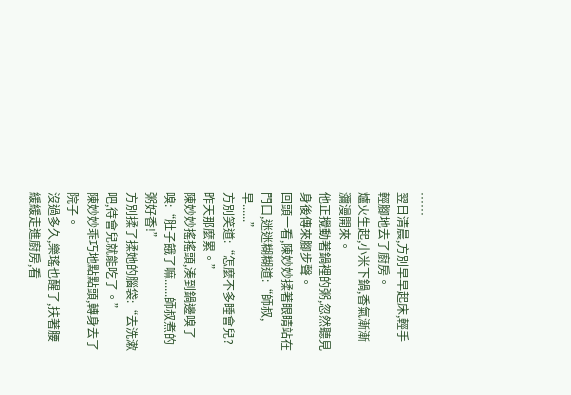……
翌日清晨,方別早早起床,輕手輕腳地去了廚房。
爐火生起,小米下鍋,香氣漸漸瀰漫開來。
他正攪動著鍋裡的粥,忽然聽見身後傳來腳步聲。
回頭一看,陳妙妙揉著眼睛站在門口,迷迷糊糊道:“師叔,早......”
方別笑道:“怎麼不多睡會兒?昨天那麼累。”
陳妙妙搖搖頭,湊到鍋邊嗅了嗅:“肚子餓了嘛......師叔煮的粥好香!”
方別揉了揉她的腦袋:“去洗漱吧,待會兒就能吃了。”
陳妙妙乖巧地點點頭,轉身去了院子。
沒過多久,樂瑤也醒了,扶著腰緩緩走進廚房,看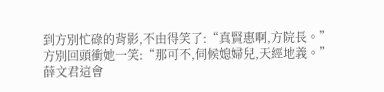到方別忙碌的背影,不由得笑了:“真賢惠啊,方院長。”
方別回頭衝她一笑:“那可不,伺候媳婦兒,天經地義。”
薛文君這會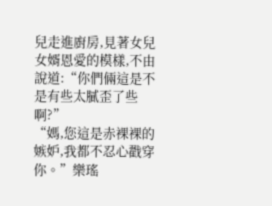兒走進廚房,見著女兒女婿恩愛的模樣,不由說道:“你們倆這是不是有些太膩歪了些啊?”
“媽,您這是赤裸裸的嫉妒,我都不忍心戳穿你。”樂瑤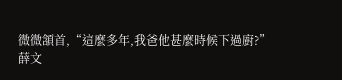微微頷首,“這麼多年,我爸他甚麼時候下過廚?”
薛文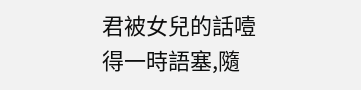君被女兒的話噎得一時語塞,隨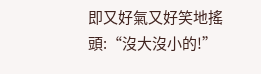即又好氣又好笑地搖頭:“沒大沒小的!”